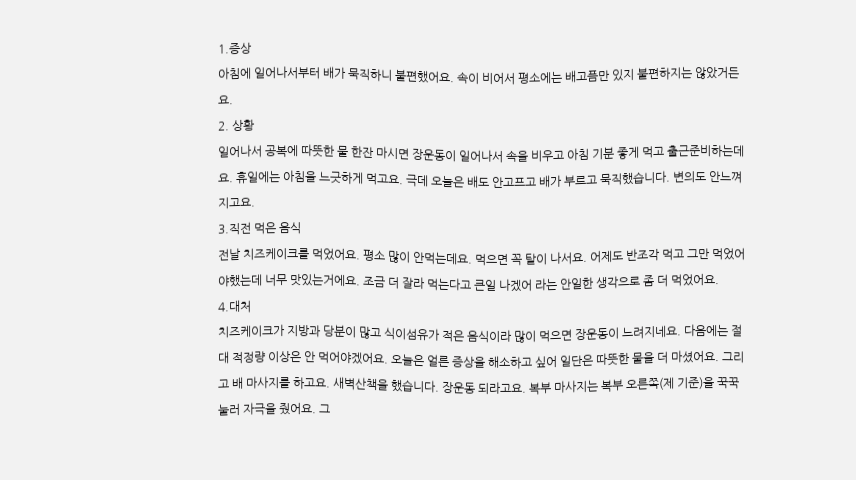1.증상
아침에 일어나서부터 배가 묵직하니 불편했어요. 속이 비어서 평소에는 배고픔만 있지 불편하지는 않았거든요.
2. 상황
일어나서 공복에 따뜻한 물 한잔 마시면 장운동이 일어나서 속을 비우고 아침 기분 좋게 먹고 출근준비하는데요. 휴일에는 아침을 느긋하게 먹고요. 극데 오늘은 배도 안고프고 배가 부르고 묵직했습니다. 변의도 안느껴지고요.
3.직전 먹은 음식
전날 치즈케이크를 먹었어요. 평소 많이 안먹는데요. 먹으면 꼭 탈이 나서요. 어제도 반조각 먹고 그만 먹었어야했는데 너무 맛있는거에요. 조금 더 잘라 먹는다고 큰일 나겠어 라는 안일한 생각으로 좀 더 먹었어요.
4.대처
치즈케이크가 지방과 당분이 많고 식이섬유가 적은 음식이라 많이 먹으면 장운동이 느려지네요. 다음에는 절대 적정량 이상은 안 먹어야겠어요. 오늘은 얼른 증상을 해소하고 싶어 일단은 따뜻한 물을 더 마셨어요. 그리고 배 마사지를 하고요. 새벽산책을 했습니다. 장운동 되라고요. 복부 마사지는 복부 오른쪽(제 기준)을 꾹꾹 눌러 자극을 줬어요. 그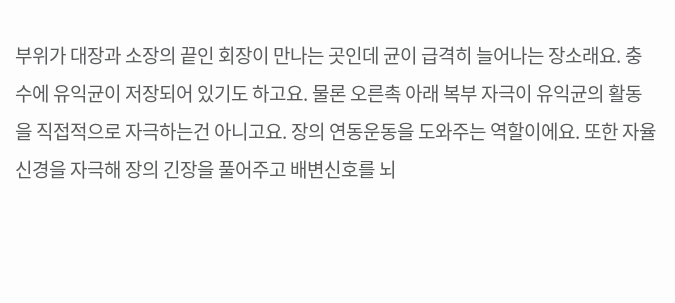부위가 대장과 소장의 끝인 회장이 만나는 곳인데 균이 급격히 늘어나는 장소래요. 충수에 유익균이 저장되어 있기도 하고요. 물론 오른촉 아래 복부 자극이 유익균의 활동을 직접적으로 자극하는건 아니고요. 장의 연동운동을 도와주는 역할이에요. 또한 자율신경을 자극해 장의 긴장을 풀어주고 배변신호를 뇌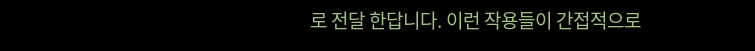로 전달 한답니다. 이런 작용들이 간접적으로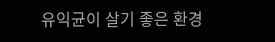유익균이 살기 좋은 환경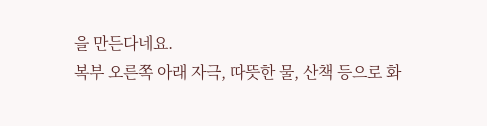을 만든다네요.
복부 오른쪽 아래 자극, 따뜻한 물, 산책 등으로 화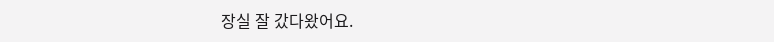장실 잘 갔다왔어요.